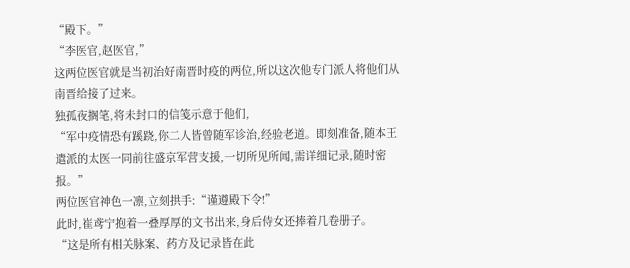“殿下。”
“李医官,赵医官,”
这两位医官就是当初治好南晋时疫的两位,所以这次他专门派人将他们从南晋给接了过来。
独孤夜搁笔,将未封口的信笺示意于他们,
“军中疫情恐有蹊跷,你二人皆曾随军诊治,经验老道。即刻准备,随本王遣派的太医一同前往盛京军营支援,一切所见所闻,需详细记录,随时密报。”
两位医官神色一凛,立刻拱手:“谨遵殿下令!”
此时,崔鸢宁抱着一叠厚厚的文书出来,身后侍女还捧着几卷册子。
“这是所有相关脉案、药方及记录皆在此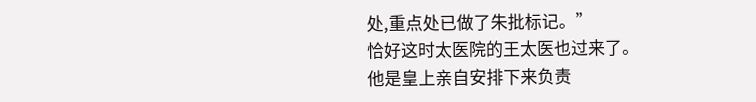处,重点处已做了朱批标记。”
恰好这时太医院的王太医也过来了。
他是皇上亲自安排下来负责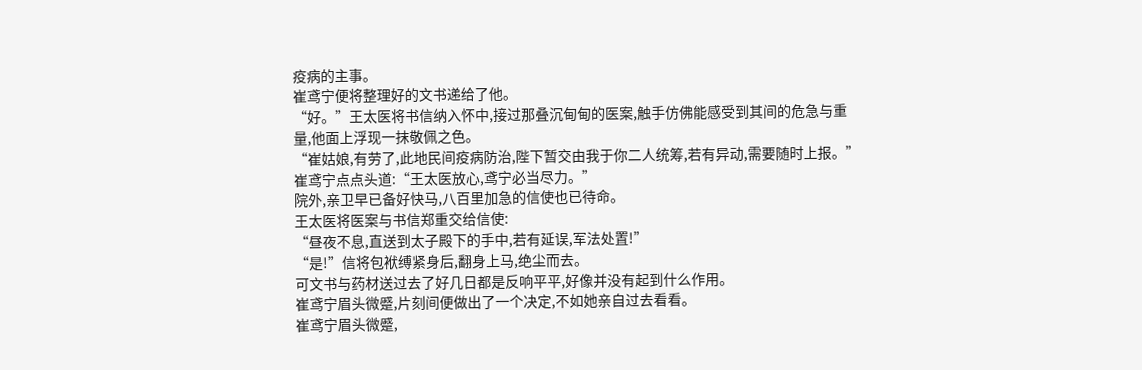疫病的主事。
崔鸢宁便将整理好的文书递给了他。
“好。”王太医将书信纳入怀中,接过那叠沉甸甸的医案,触手仿佛能感受到其间的危急与重量,他面上浮现一抹敬佩之色。
“崔姑娘,有劳了,此地民间疫病防治,陛下暂交由我于你二人统筹,若有异动,需要随时上报。”
崔鸢宁点点头道:“王太医放心,鸢宁必当尽力。”
院外,亲卫早已备好快马,八百里加急的信使也已待命。
王太医将医案与书信郑重交给信使:
“昼夜不息,直送到太子殿下的手中,若有延误,军法处置!”
“是!”信将包袱缚紧身后,翻身上马,绝尘而去。
可文书与药材送过去了好几日都是反响平平,好像并没有起到什么作用。
崔鸢宁眉头微蹙,片刻间便做出了一个决定,不如她亲自过去看看。
崔鸢宁眉头微蹙,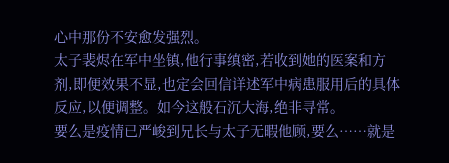心中那份不安愈发强烈。
太子裴烬在军中坐镇,他行事缜密,若收到她的医案和方剂,即便效果不显,也定会回信详述军中病患服用后的具体反应,以便调整。如今这般石沉大海,绝非寻常。
要么是疫情已严峻到兄长与太子无暇他顾,要么……就是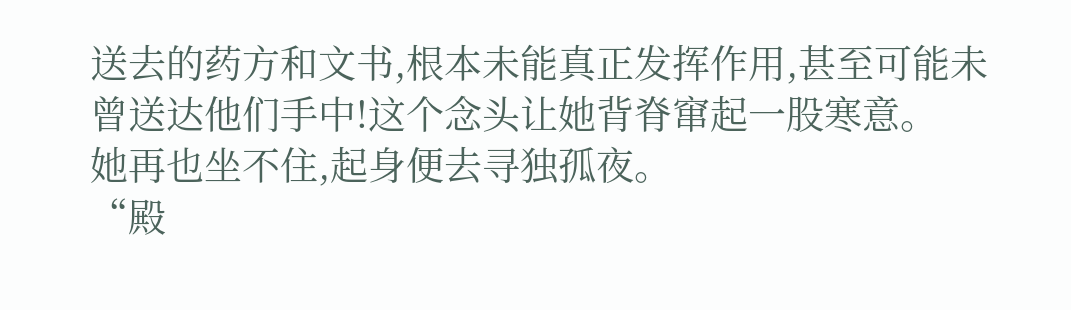送去的药方和文书,根本未能真正发挥作用,甚至可能未曾送达他们手中!这个念头让她背脊窜起一股寒意。
她再也坐不住,起身便去寻独孤夜。
“殿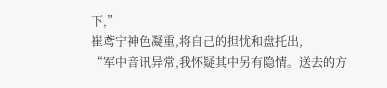下,”
崔鸢宁神色凝重,将自己的担忧和盘托出,
“军中音讯异常,我怀疑其中另有隐情。送去的方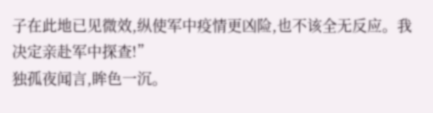子在此地已见微效,纵使军中疫情更凶险,也不该全无反应。我决定亲赴军中探查!”
独孤夜闻言,眸色一沉。